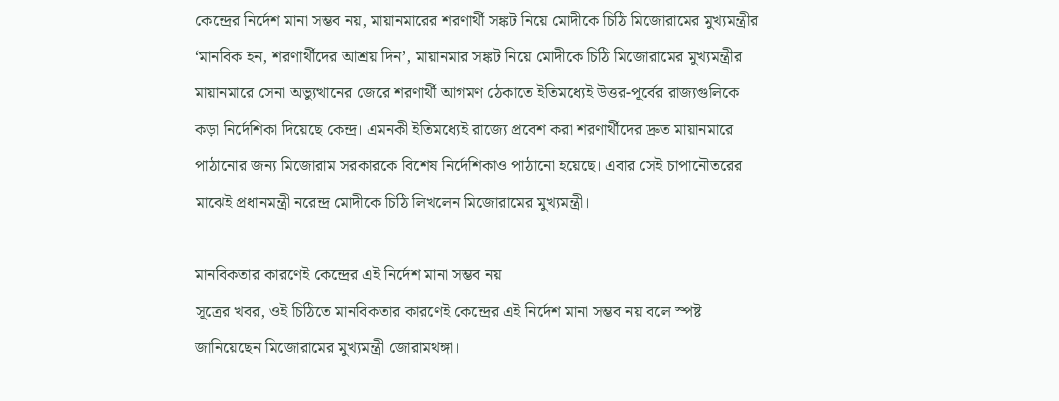কেন্দ্রের নির্দেশ মানা সম্ভব নয়, মায়ানমারের শরণার্থী সঙ্কট নিয়ে মোদীকে চিঠি মিজোরামের মুখ্যমন্ত্রীর
‘মানবিক হন, শরণার্থীদের আশ্রয় দিন’, মায়ানমার সঙ্কট নিয়ে মোদীকে চিঠি মিজোরামের মুখ্যমন্ত্রীর
মায়ানমারে সেনা অভ্যুত্থানের জেরে শরণার্থী আগমণ ঠেকাতে ইতিমধ্যেই উত্তর-পূর্বের রাজ্যগুলিকে কড়া নির্দেশিকা দিয়েছে কেন্দ্র। এমনকী ইতিমধ্যেই রাজ্যে প্রবেশ করা শরণার্থীদের দ্রুত মায়ানমারে পাঠানোর জন্য মিজোরাম সরকারকে বিশেষ নির্দেশিকাও পাঠানো হয়েছে। এবার সেই চাপানৌতরের মাঝেই প্রধানমন্ত্রী নরেন্দ্র মোদীকে চিঠি লিখলেন মিজোরামের মুখ্যমন্ত্রী।

মানবিকতার কারণেই কেন্দ্রের এই নির্দেশ মানা সম্ভব নয়
সূত্রের খবর, ওই চিঠিতে মানবিকতার কারণেই কেন্দ্রের এই নির্দেশ মানা সম্ভব নয় বলে স্পষ্ট জানিয়েছেন মিজোরামের মুখ্যমন্ত্রী জোরামথঙ্গা।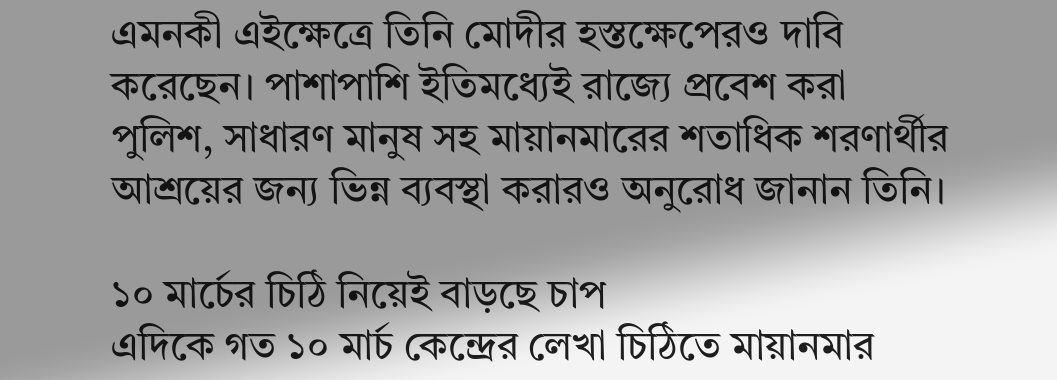এমনকী এইক্ষেত্রে তিনি মোদীর হস্তক্ষেপেরও দাবি করেছেন। পাশাপাশি ইতিমধ্যেই রাজ্যে প্রবেশ করা পুলিশ, সাধারণ মানুষ সহ মায়ানমারের শতাধিক শরণার্থীর আশ্রয়ের জন্য ভিন্ন ব্যবস্থা করারও অনুরোধ জানান তিনি।

১০ মার্চের চিঠি নিয়েই বাড়ছে চাপ
এদিকে গত ১০ মার্চ কেন্দ্রের লেখা চিঠিতে মায়ানমার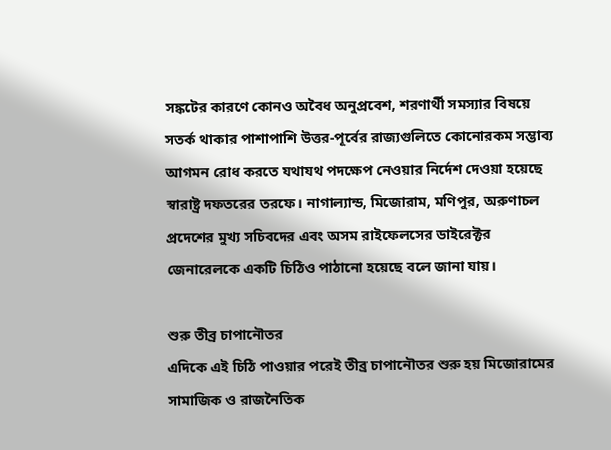সঙ্কটের কারণে কোনও অবৈধ অনুপ্রবেশ, শরণার্থী সমস্যার বিষয়ে সতর্ক থাকার পাশাপাশি উত্তর-পূর্বের রাজ্যগুলিতে কোনোরকম সম্ভাব্য আগমন রোধ করতে যথাযথ পদক্ষেপ নেওয়ার নির্দেশ দেওয়া হয়েছে স্বারাষ্ট্র দফতরের তরফে। নাগাল্যান্ড, মিজোরাম, মণিপুর, অরুণাচল প্রদেশের মুখ্য সচিবদের এবং অসম রাইফেলসের ডাইরেক্টর জেনারেলকে একটি চিঠিও পাঠানো হয়েছে বলে জানা যায়।

শুরু তীব্র চাপানৌতর
এদিকে এই চিঠি পাওয়ার পরেই তীব্র চাপানৌতর শুরু হয় মিজোরামের সামাজিক ও রাজনৈতিক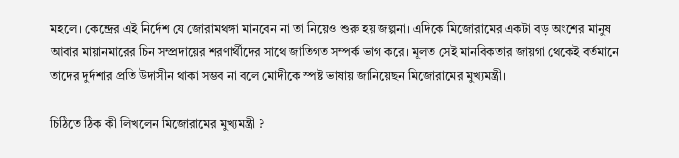মহলে। কেন্দ্রের এই নির্দেশ যে জোরামথঙ্গা মানবেন না তা নিয়েও শুরু হয় জল্পনা। এদিকে মিজোরামের একটা বড় অংশের মানুষ আবার মায়ানমারের চিন সম্প্রদায়ের শরণার্থীদের সাথে জাতিগত সম্পর্ক ভাগ করে। মূলত সেই মানবিকতার জায়গা থেকেই বর্তমানে তাদের দুর্দশার প্রতি উদাসীন থাকা সম্ভব না বলে মোদীকে স্পষ্ট ভাষায় জানিয়েছন মিজোরামের মুখ্যমন্ত্রী।

চিঠিতে ঠিক কী লিখলেন মিজোরামের মুখ্যমন্ত্রী ?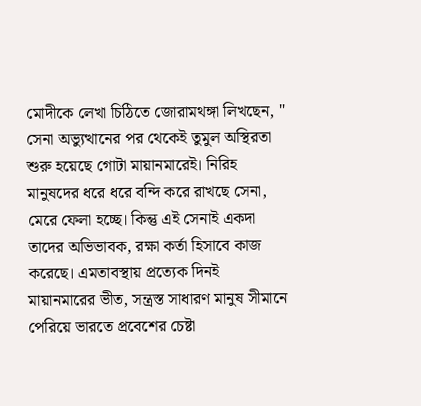মোদীকে লেখা চিঠিতে জোরামথঙ্গা লিখছেন, " সেনা অভ্যুত্থানের পর থেকেই তুমুল অস্থিরতা শুরু হয়েছে গোটা মায়ানমারেই। নিরিহ মানুষদের ধরে ধরে বন্দি করে রাখছে সেনা, মেরে ফেলা হচ্ছে। কিন্তু এই সেনাই একদা তাদের অভিভাবক, রক্ষা কর্তা হিসাবে কাজ করেছে। এমতাবস্থায় প্রত্যেক দিনই মায়ানমারের ভীত, সন্ত্রস্ত সাধারণ মানুষ সীমানে পেরিয়ে ভারতে প্রবেশের চেষ্টা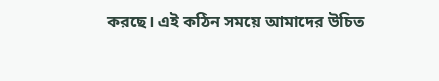করছে। এই কঠিন সময়ে আমাদের উচিত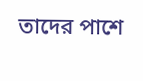তাদের পাশে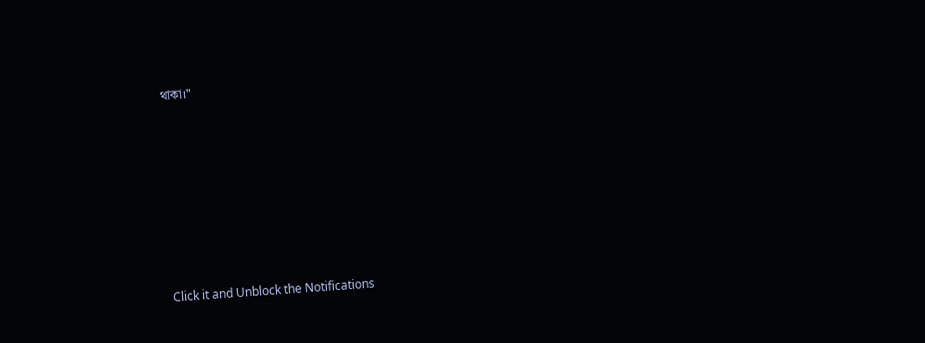থাকা।"












Click it and Unblock the Notifications